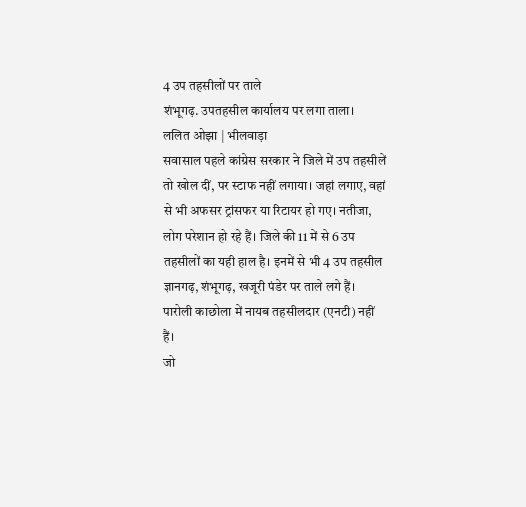4 उप तहसीलों पर ताले
शंभूगढ़. उपतहसील कार्यालय पर लगा ताला।
ललित ओझा | भीलवाड़ा
सवासाल पहले कांग्रेस सरकार ने जिले में उप तहसीलें तो खोल दीं, पर स्टाफ नहीं लगाया। जहां लगाए, वहां से भी अफसर ट्रांसफर या रिटायर हो गए। नतीजा, लोग परेशान हो रहे हैं। जिले की 11 में से 6 उप तहसीलों का यही हाल है। इनमें से भी 4 उप तहसील ज्ञानगढ़, शंभूगढ़, खजूरी पंडेर पर ताले लगे हैं। पारोली काछोला में नायब तहसीलदार (एनटी) नहीं हैं।
जो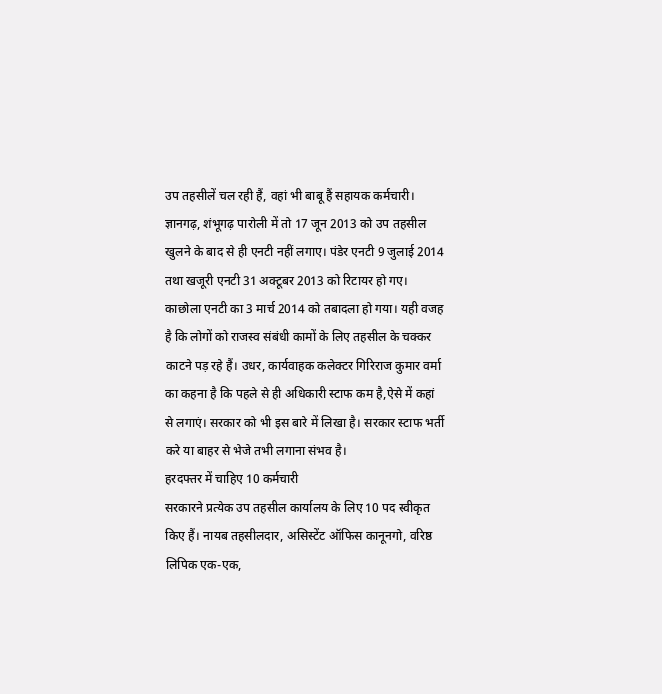उप तहसीलें चल रही हैं, वहां भी बाबू हैं सहायक कर्मचारी। ज्ञानगढ़, शंभूगढ़ पारोली में तो 17 जून 2013 को उप तहसील खुलने के बाद से ही एनटी नहीं लगाए। पंडेर एनटी 9 जुलाई 2014 तथा खजूरी एनटी 31 अक्टूबर 2013 को रिटायर हो गए। काछोला एनटी का 3 मार्च 2014 को तबादला हो गया। यही वजह है कि लोगों को राजस्व संबंधी कामों के लिए तहसील के चक्कर काटने पड़ रहे हैं। उधर, कार्यवाहक कलेक्टर गिरिराज कुमार वर्मा का कहना है कि पहले से ही अधिकारी स्टाफ कम है,ऐसे में कहां से लगाएं। सरकार को भी इस बारे में लिखा है। सरकार स्टाफ भर्ती करे या बाहर से भेजे तभी लगाना संभव है।
हरदफ्तर में चाहिए 10 कर्मचारी
सरकारने प्रत्येक उप तहसील कार्यालय के लिए 10 पद स्वीकृत किए हैं। नायब तहसीलदार, असिस्टेंट ऑफिस कानूनगो, वरिष्ठ लिपिक एक-एक,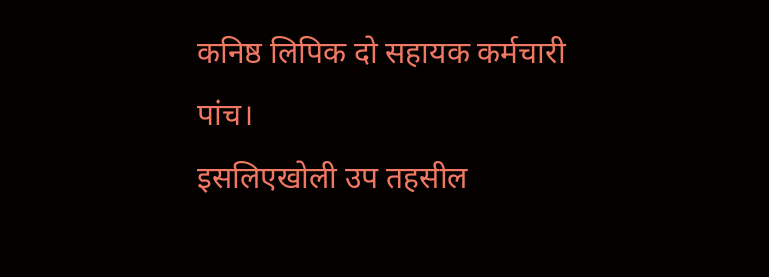कनिष्ठ लिपिक दो सहायक कर्मचारी पांच।
इसलिएखोली उप तहसील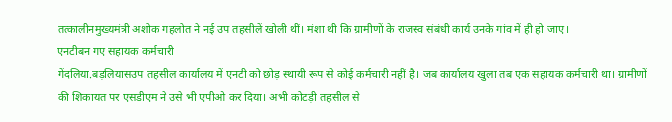तत्कालीनमुख्यमंत्री अशोक गहलोत ने नई उप तहसीलें खोली थीं। मंशा थी कि ग्रामीणों के राजस्व संबंधी कार्य उनके गांव में ही हो जाए।
एनटीबन गए सहायक कर्मचारी
गेंदलिया.बड़लियासउप तहसील कार्यालय में एनटी को छोड़ स्थायी रूप से कोई कर्मचारी नहीं है। जब कार्यालय खुला तब एक सहायक कर्मचारी था। ग्रामीणों की शिकायत पर एसडीएम ने उसे भी एपीओ कर दिया। अभी कोटड़ी तहसील से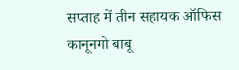सप्ताह में तीन सहायक ऑफिस कानूनगो बाबू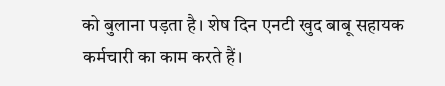को बुलाना पड़ता है। शेष दिन एनटी खुद बाबू सहायक कर्मचारी का काम करते हैं।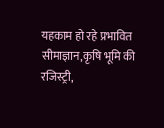यहकाम हो रहे प्रभावित
सीमाज्ञान,कृषि भूमि की रजिस्ट्री,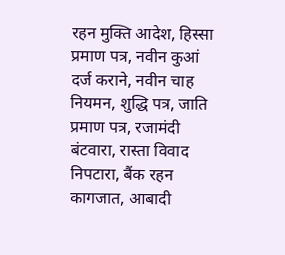रहन मुक्ति आदेश, हिस्सा प्रमाण पत्र, नवीन कुआं दर्ज कराने, नवीन चाह नियमन, शुद्धि पत्र, जाति प्रमाण पत्र, रजामंदी बंटवारा, रास्ता विवाद निपटारा, बैंक रहन कागजात, आबादी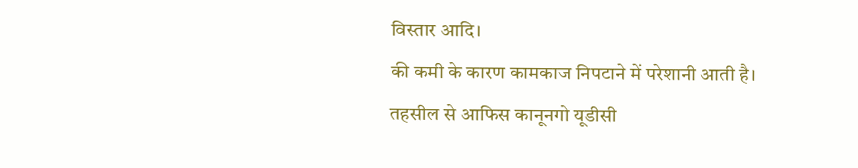विस्तार आदि।
की कमी के कारण कामकाज निपटाने में परेशानी आती है। तहसील से आफिस कानूनगो यूडीसी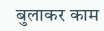बुलाकर काम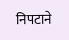निपटाने